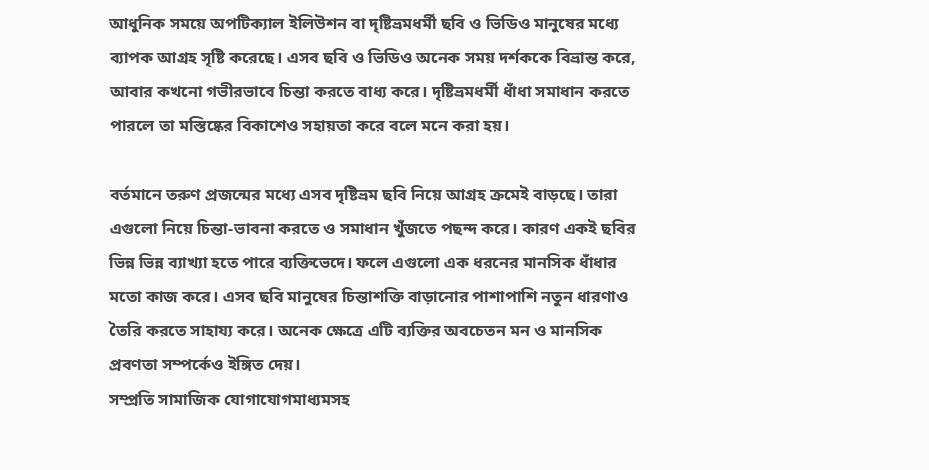আধুনিক সময়ে অপটিক্যাল ইলিউশন বা দৃষ্টিভ্রমধর্মী ছবি ও ভিডিও মানুষের মধ্যে ব্যাপক আগ্রহ সৃষ্টি করেছে। এসব ছবি ও ভিডিও অনেক সময় দর্শককে বিভ্রান্ত করে, আবার কখনো গভীরভাবে চিন্তা করতে বাধ্য করে। দৃষ্টিভ্রমধর্মী ধাঁধা সমাধান করতে পারলে তা মস্তিষ্কের বিকাশেও সহায়তা করে বলে মনে করা হয়।

বর্তমানে তরুণ প্রজন্মের মধ্যে এসব দৃষ্টিভ্রম ছবি নিয়ে আগ্রহ ক্রমেই বাড়ছে। তারা এগুলো নিয়ে চিন্তা-ভাবনা করতে ও সমাধান খুঁজতে পছন্দ করে। কারণ একই ছবির ভিন্ন ভিন্ন ব্যাখ্যা হতে পারে ব্যক্তিভেদে। ফলে এগুলো এক ধরনের মানসিক ধাঁধার মতো কাজ করে। এসব ছবি মানুষের চিন্তাশক্তি বাড়ানোর পাশাপাশি নতুন ধারণাও তৈরি করতে সাহায্য করে। অনেক ক্ষেত্রে এটি ব্যক্তির অবচেতন মন ও মানসিক প্রবণতা সম্পর্কেও ইঙ্গিত দেয়।
সম্প্রতি সামাজিক যোগাযোগমাধ্যমসহ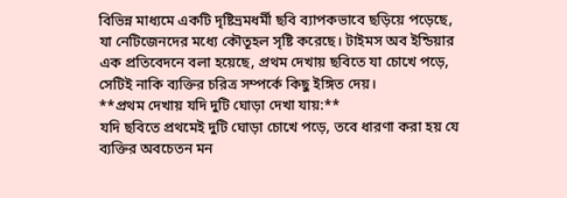বিভিন্ন মাধ্যমে একটি দৃষ্টিভ্রমধর্মী ছবি ব্যাপকভাবে ছড়িয়ে পড়েছে, যা নেটিজেনদের মধ্যে কৌতূহল সৃষ্টি করেছে। টাইমস অব ইন্ডিয়ার এক প্রতিবেদনে বলা হয়েছে, প্রথম দেখায় ছবিতে যা চোখে পড়ে, সেটিই নাকি ব্যক্তির চরিত্র সম্পর্কে কিছু ইঙ্গিত দেয়।
**প্রথম দেখায় যদি দুটি ঘোড়া দেখা যায়:**
যদি ছবিতে প্রথমেই দুটি ঘোড়া চোখে পড়ে, তবে ধারণা করা হয় যে ব্যক্তির অবচেতন মন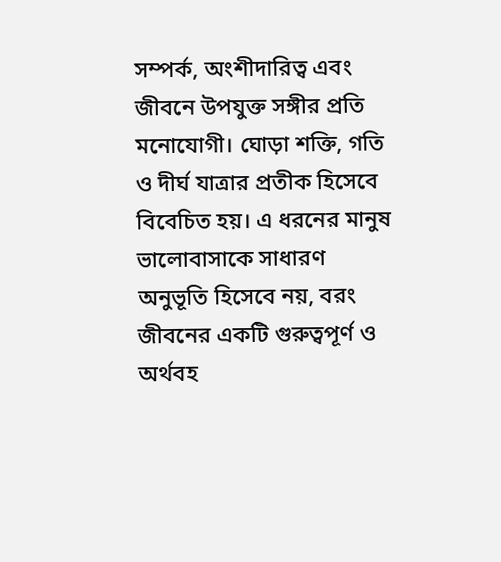সম্পর্ক, অংশীদারিত্ব এবং জীবনে উপযুক্ত সঙ্গীর প্রতি মনোযোগী। ঘোড়া শক্তি, গতি ও দীর্ঘ যাত্রার প্রতীক হিসেবে বিবেচিত হয়। এ ধরনের মানুষ ভালোবাসাকে সাধারণ অনুভূতি হিসেবে নয়, বরং জীবনের একটি গুরুত্বপূর্ণ ও অর্থবহ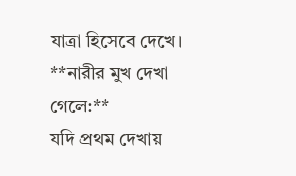যাত্রা হিসেবে দেখে।
**নারীর মুখ দেখা গেলে:**
যদি প্রথম দেখায়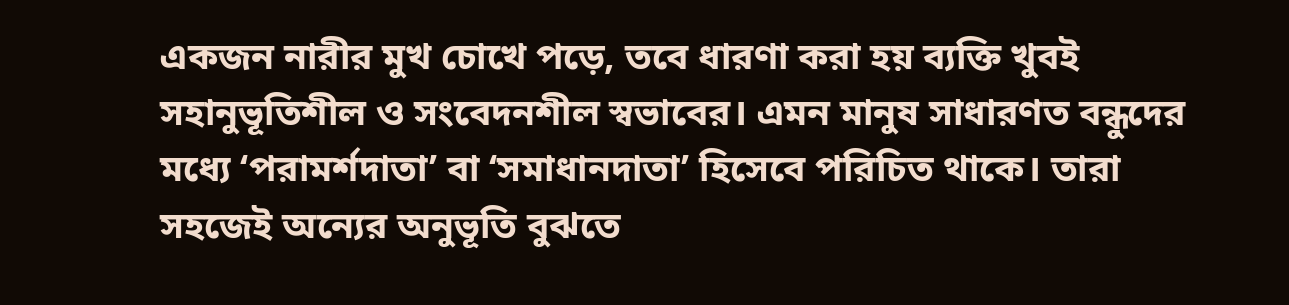একজন নারীর মুখ চোখে পড়ে, তবে ধারণা করা হয় ব্যক্তি খুবই সহানুভূতিশীল ও সংবেদনশীল স্বভাবের। এমন মানুষ সাধারণত বন্ধুদের মধ্যে ‘পরামর্শদাতা’ বা ‘সমাধানদাতা’ হিসেবে পরিচিত থাকে। তারা সহজেই অন্যের অনুভূতি বুঝতে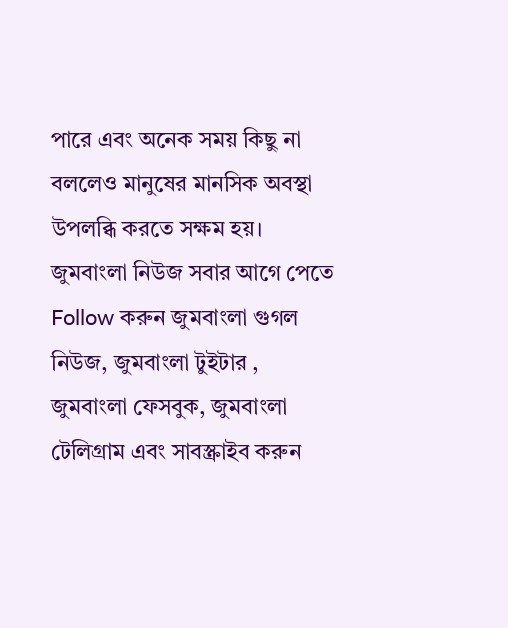পারে এবং অনেক সময় কিছু না বললেও মানুষের মানসিক অবস্থা উপলব্ধি করতে সক্ষম হয়।
জুমবাংলা নিউজ সবার আগে পেতে Follow করুন জুমবাংলা গুগল নিউজ, জুমবাংলা টুইটার , জুমবাংলা ফেসবুক, জুমবাংলা টেলিগ্রাম এবং সাবস্ক্রাইব করুন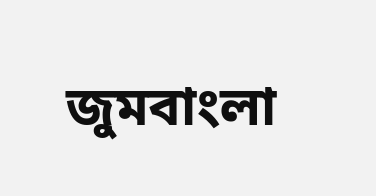জুমবাংলা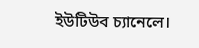ইউটিউব চ্যানেলে।